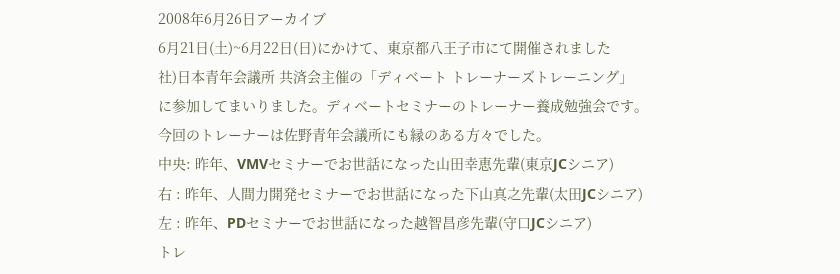2008年6月26日アーカイブ
6月21日(土)~6月22日(日)にかけて、東京都八王子市にて開催されました
社)日本青年会議所 共済会主催の「ディベート トレーナーズトレーニング」
に参加してまいりました。ディベートセミナーのトレーナー養成勉強会です。
今回のトレーナーは佐野青年会議所にも縁のある方々でした。
中央: 昨年、VMVセミナーでお世話になった山田幸恵先輩(東京JCシニア)
右 : 昨年、人間力開発セミナーでお世話になった下山真之先輩(太田JCシニア)
左 : 昨年、PDセミナーでお世話になった越智昌彦先輩(守口JCシニア)
トレ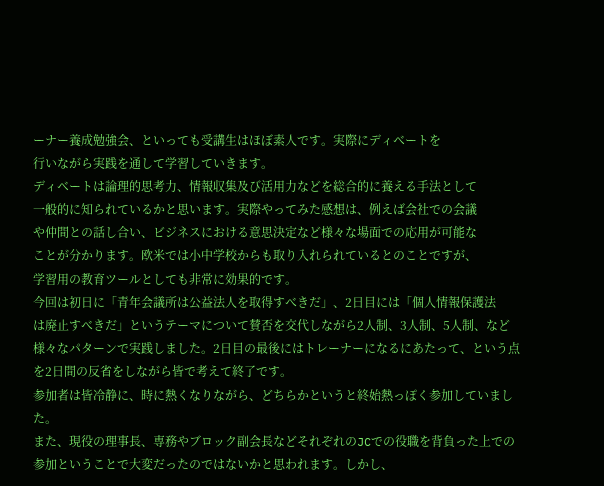ーナー養成勉強会、といっても受講生はほぼ素人です。実際にディベートを
行いながら実践を通して学習していきます。
ディベートは論理的思考力、情報収集及び活用力などを総合的に養える手法として
一般的に知られているかと思います。実際やってみた感想は、例えば会社での会議
や仲間との話し合い、ビジネスにおける意思決定など様々な場面での応用が可能な
ことが分かります。欧米では小中学校からも取り入れられているとのことですが、
学習用の教育ツールとしても非常に効果的です。
今回は初日に「青年会議所は公益法人を取得すべきだ」、2日目には「個人情報保護法
は廃止すべきだ」というテーマについて賛否を交代しながら2人制、3人制、5人制、など
様々なパターンで実践しました。2日目の最後にはトレーナーになるにあたって、という点
を2日間の反省をしながら皆で考えて終了です。
参加者は皆冷静に、時に熱くなりながら、どちらかというと終始熱っぽく参加していました。
また、現役の理事長、専務やブロック副会長などそれぞれのJCでの役職を背負った上での
参加ということで大変だったのではないかと思われます。しかし、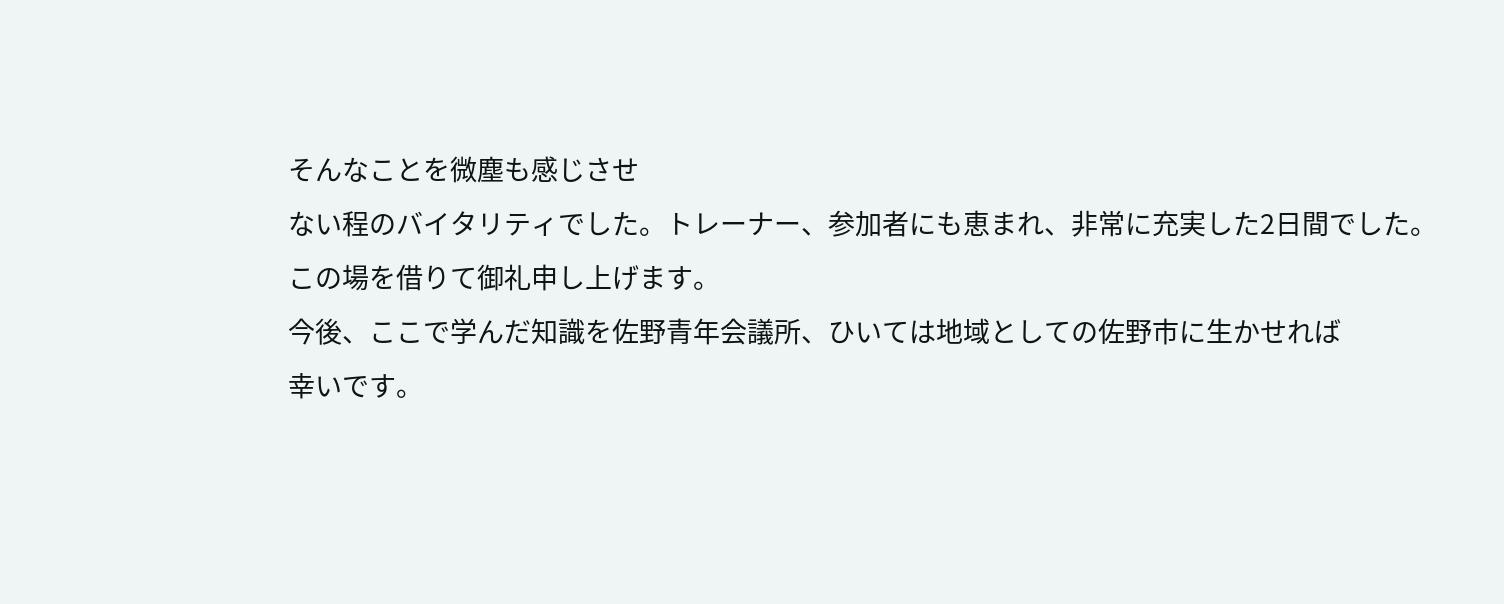そんなことを微塵も感じさせ
ない程のバイタリティでした。トレーナー、参加者にも恵まれ、非常に充実した2日間でした。
この場を借りて御礼申し上げます。
今後、ここで学んだ知識を佐野青年会議所、ひいては地域としての佐野市に生かせれば
幸いです。